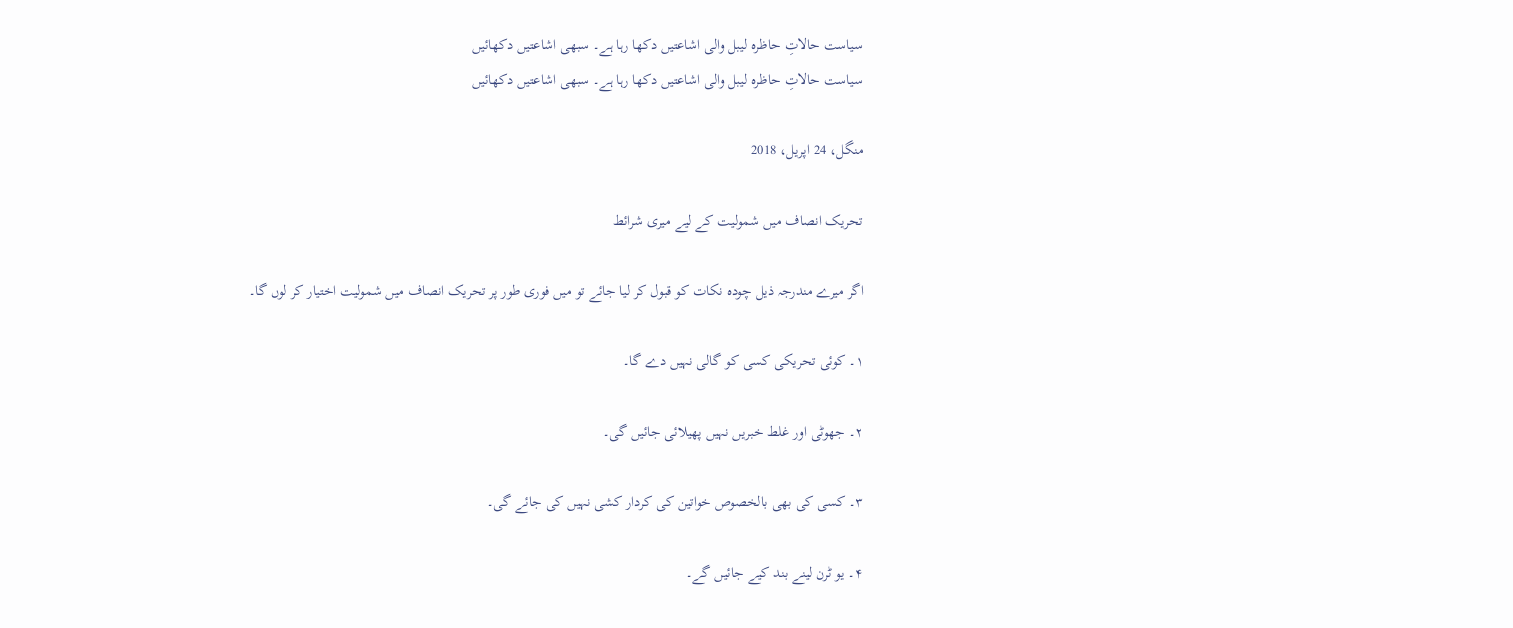سیاست حالاتِ حاظرہ لیبل والی اشاعتیں دکھا رہا ہے۔ سبھی اشاعتیں دکھائیں
سیاست حالاتِ حاظرہ لیبل والی اشاعتیں دکھا رہا ہے۔ سبھی اشاعتیں دکھائیں

منگل، 24 اپریل، 2018

تحریک انصاف میں شمولیت کے لیے میری شرائط

اگر میرے مندرجہ ذیل چودہ نکات کو قبول کر لیا جائے تو میں فوری طور پر تحریک انصاف میں شمولیت اختیار کر لوں گا۔

۱۔ کوئی تحریکی کسی کو گالی نہیں دے گا۔

۲۔ جھوٹی اور غلط خبریں نہیں پھیلائی جائیں گی۔

۳۔ کسی کی بھی بالخصوص خواتین کی کردار کشی نہیں کی جائے گی۔

۴۔ یو ٹرن لینے بند کیے جائیں گے۔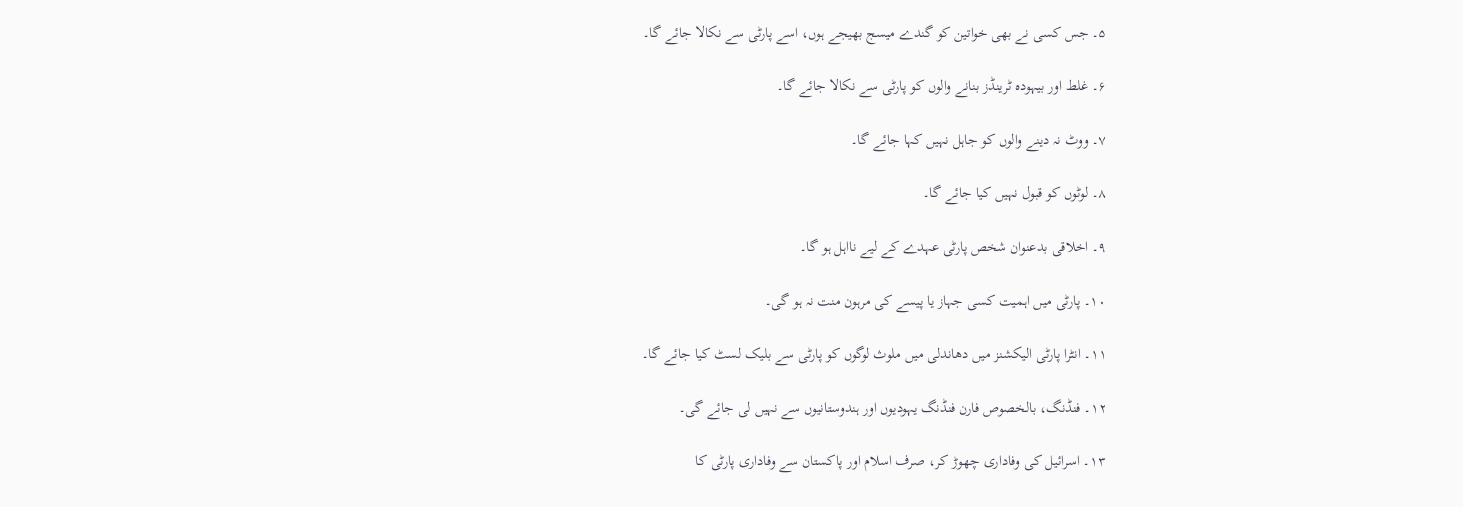۵۔ جس کسی نے بھی خواتین کو گندے میسج بھیجے ہوں، اسے پارٹی سے نکالا جائے گا۔

۶۔ غلط اور بیہودہ ٹرینڈز بنانے والوں کو پارٹی سے نکالا جائے گا۔

۷۔ ووٹ نہ دینے والوں کو جاہل نہیں کہا جائے گا۔

۸۔ لوٹوں کو قبول نہیں کیا جائے گا۔

۹۔ اخلاقی بدعنوان شخص پارٹی عہدے کے لیے نااہل ہو گا۔

۱۰۔ پارٹی میں اہمیت کسی جہاز یا پیسے کی مرہون منت نہ ہو گی۔

۱۱۔ انٹرا پارٹی الیکشنز میں دھاندلی میں ملوث لوگوں کو پارٹی سے بلیک لسٹ کیا جائے گا۔

۱۲۔ فنڈنگ، بالخصوص فارن فنڈنگ یہودیوں اور ہندوستانیوں سے نہیں لی جائے گی۔

۱۳۔ اسرائیل کی وفاداری چھوڑ کر، صرف اسلام اور پاکستان سے وفاداری پارٹی کا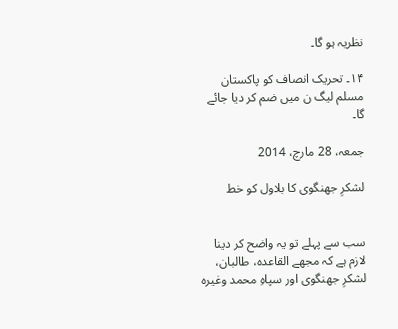نظریہ ہو گا۔

۱۴۔ تحریک انصاف کو پاکستان مسلم لیگ ن میں ضم کر دیا جائے گا۔

جمعہ، 28 مارچ، 2014

لشکرِ جھنگوی کا بلاول کو خط


سب سے پہلے تو یہ واضح کر دینا لازم ہے کہ مجھے القاعدہ، طالبان، لشکرِ جھنگوی اور سپاہِ محمد وغیرہ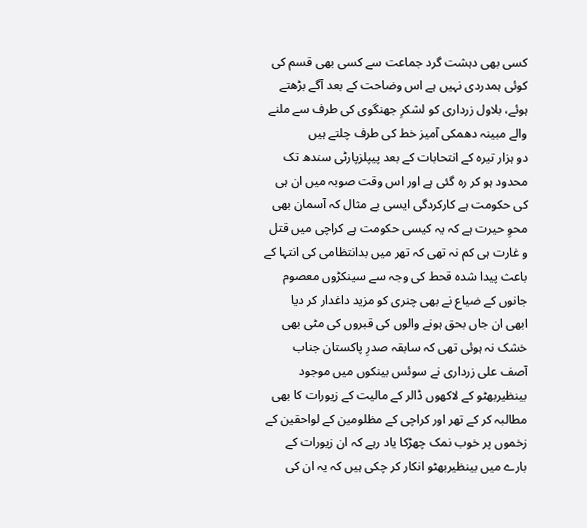کسی بھی دہشت گرد جماعت سے کسی بھی قسم کی کوئی ہمدردی نہیں ہے اس وضاحت کے بعد آگے بڑھتے ہوئے، بلاول زرداری کو لشکرِ جھنگوی کی طرف سے ملنے والے مبینہ دھمکی آمیز خط کی طرف چلتے ہیں
دو ہزار تیرہ کے انتحابات کے بعد پیپلزپارٹی سندھ تک محدود ہو کر رہ گئی ہے اور اس وقت صوبہ میں ان ہی کی حکومت ہے کارکردگی ایسی بے مثال کہ آسمان بھی محوِ حیرت ہے کہ یہ کیسی حکومت ہے کراچی میں قتل و غارت ہی کم نہ تھی کہ تھر میں بدانتظامی کی انتہا کے باعث پیدا شدہ قحط کی وجہ سے سینکڑوں معصوم جانوں کے ضیاع نے بھی چنری کو مزید داغدار کر دیا
ابھی ان جاں بحق ہونے والوں کی قبروں کی مٹی بھی خشک نہ ہوئی تھی کہ سابقہ صدرِ پاکستان جناب آصف علی زرداری نے سوئس بینکوں میں موجود بینظیربھٹو کے لاکھوں ڈالر کے مالیت کے زیورات کا بھی مطالبہ کر کے تھر اور کراچی کے مظلومین کے لواحقین کے زخموں پر خوب نمک چھڑکا یاد رہے کہ ان زیورات کے بارے میں بینظیربھٹو انکار کر چکی ہیں کہ یہ ان کی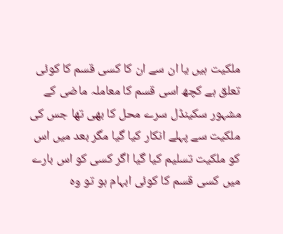ملکیت ہیں یا ان سے ان کا کسی قسم کا کوئی تعلق ہے کچھ اسی قسم کا معاملہ ماضی کے مشہور سکینڈل سرے محل کا بھی تھا جس کی ملکیت سے پہلے انکار کیا گیا مگر بعد میں اس کو ملکیت تسلیم کیا گیا اگر کسی کو اس بارے میں کسی قسم کا کوئی ابہام ہو تو وہ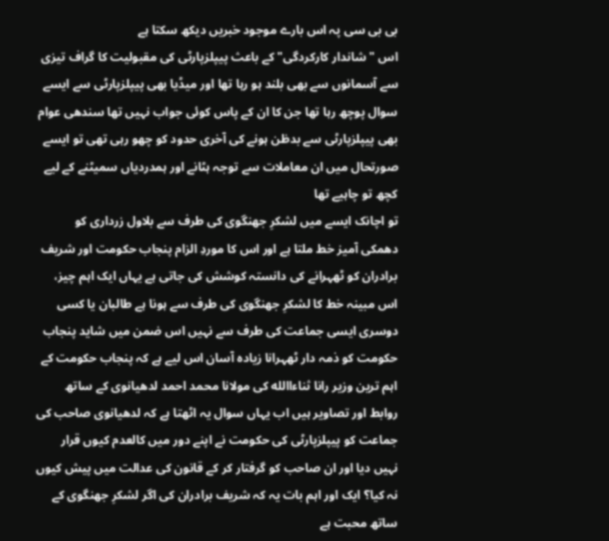بی بی سی پہ اس بارے موجود خبریں دیکھ سکتا ہے
اس "شاندار کارکردگی" کے باعث پیپلزپارٹی کی مقبولیت کا گراف تیزی سے آسمانوں سے بھی بلند ہو رہا تھا اور میڈیا بھی پیپلزپارٹی سے ایسے سوال پوچھ رہا تھا جن کا ان کے پاس کوئی جواب نہیں تھا سندھی عوام بھی پیپلزپارٹی سے بدظن ہونے کی آخری حدود کو چھو رہی تھی تو ایسے صورتحال میں ان معاملات سے توجہ ہٹانے اور ہمدردیاں سمیٹنے کے لیے کچھ تو چاہیے تھا
تو اچانک ایسے میں لشکرِ جھنگوی کی طرف سے بلاول زرداری کو دھمکی آمیز خط ملتا ہے اور اس کا موردِ الزام پنجاب حکومت اور شریف برادران کو ٹھہرانے کی دانستہ کوشش کی جاتی ہے یہاں ایک اہم چیز، اس مبینہ خط کا لشکرِ جھنگوی کی طرف سے ہونا ہے طالبان یا کسی دوسری ایسی جماعت کی طرف سے نہیں اس ضمن میں شاید پنجاب حکومت کو ذمہ دار ٹھہرانا زیادہ آسان اس لیے ہے کہ پنجاب حکومت کے اہم ترین وزیر رانا ثناءاالله کی مولانا محمد احمد لدھیانوی کے ساتھ روابط اور تصاویر ہیں اب یہاں سوال یہ اٹھتا ہے کہ لدھیانوی صاحب کی جماعت کو پیپلزپارٹی کی حکومت نے اپنے دور میں کالعدم کیوں قرار نہیں دیا اور ان صاحب کو گرفتار کر کے قانون کی عدالت میں پیش کیوں نہ کیا؟ ایک اور اہم بات یہ کہ شریف برادران کی اگر لشکرِ جھنگوی کے ساتھ محبت ہے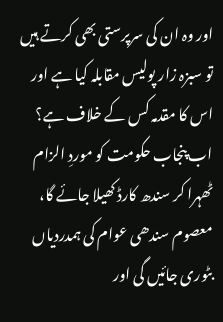اور وہ ان کی سرپرستی بھی کرتے ہیں تو سبزہ زار پولیس مقابلہ کیا ہے اور اس کا مقدمہ کس کے خلاف ہے؟
اب پنجاب حکومت کو موردِ الزام ٹھہرا کر سندھ کارڈ کھیلا جائے گا، معصوم سندھی عوام کی ہمدردیاں بٹوری جائیں گی اور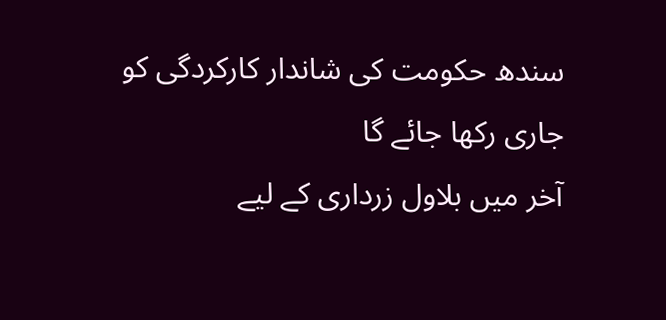سندھ حکومت کی شاندار کارکردگی کو جاری رکھا جائے گا
آخر میں بلاول زرداری کے لیے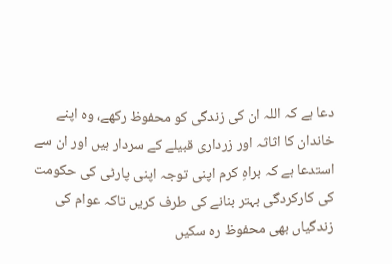دعا ہے کہ اللہ ان کی زندگی کو محفوظ رکھے، وہ اپنے خاندان کا اثاثہ اور زرداری قبیلے کے سردار ہیں اور ان سے استدعا ہے کہ براہِ کرم اپنی توجہ اپنی پارٹی کی حکومت کی کارکردگی بہتر بنانے کی طرف کریں تاکہ عوام کی زندگیاں بھی محفوظ رہ سکیں